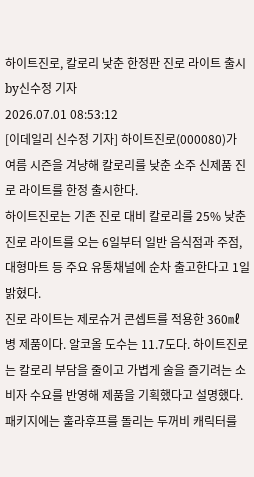하이트진로, 칼로리 낮춘 한정판 진로 라이트 출시
by신수정 기자
2026.07.01 08:53:12
[이데일리 신수정 기자] 하이트진로(000080)가 여름 시즌을 겨냥해 칼로리를 낮춘 소주 신제품 진로 라이트를 한정 출시한다.
하이트진로는 기존 진로 대비 칼로리를 25% 낮춘 진로 라이트를 오는 6일부터 일반 음식점과 주점, 대형마트 등 주요 유통채널에 순차 출고한다고 1일 밝혔다.
진로 라이트는 제로슈거 콘셉트를 적용한 360㎖ 병 제품이다. 알코올 도수는 11.7도다. 하이트진로는 칼로리 부담을 줄이고 가볍게 술을 즐기려는 소비자 수요를 반영해 제품을 기획했다고 설명했다.
패키지에는 훌라후프를 돌리는 두꺼비 캐릭터를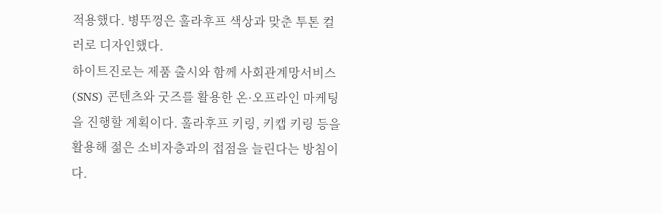적용했다. 병뚜껑은 훌라후프 색상과 맞춘 투톤 컬러로 디자인했다.
하이트진로는 제품 출시와 함께 사회관계망서비스(SNS) 콘텐츠와 굿즈를 활용한 온·오프라인 마케팅을 진행할 계획이다. 훌라후프 키링, 키캡 키링 등을 활용해 젊은 소비자층과의 접점을 늘린다는 방침이다.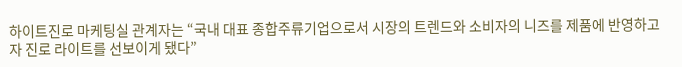하이트진로 마케팅실 관계자는 “국내 대표 종합주류기업으로서 시장의 트렌드와 소비자의 니즈를 제품에 반영하고자 진로 라이트를 선보이게 됐다”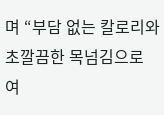며 “부담 없는 칼로리와 초깔끔한 목넘김으로 여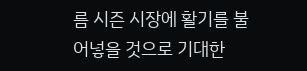름 시즌 시장에 활기를 불어넣을 것으로 기대한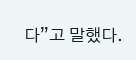다”고 말했다.